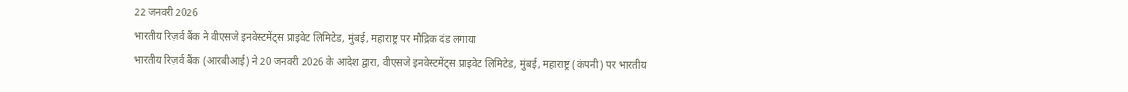22 जनवरी 2026
भारतीय रिज़र्व बैंक ने वीएसजे इनवेस्टमेंट्स प्राइवेट लिमिटेड, मुंबई, महाराष्ट्र पर मौद्रिक दंड लगाया
भारतीय रिज़र्व बैंक (आरबीआई) ने 20 जनवरी 2026 के आदेश द्वारा, वीएसजे इनवेस्टमेंट्स प्राइवेट लिमिटेड, मुंबई, महाराष्ट्र (कंपनी) पर भारतीय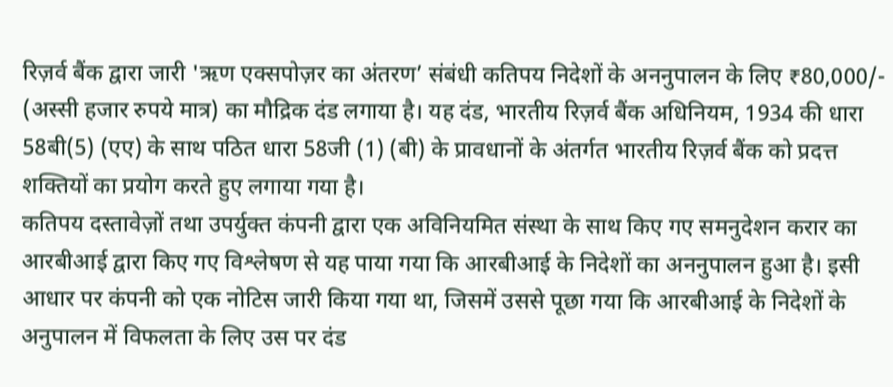रिज़र्व बैंक द्वारा जारी 'ऋण एक्सपोज़र का अंतरण’ संबंधी कतिपय निदेशों के अननुपालन के लिए ₹80,000/- (अस्सी हजार रुपये मात्र) का मौद्रिक दंड लगाया है। यह दंड, भारतीय रिज़र्व बैंक अधिनियम, 1934 की धारा 58बी(5) (एए) के साथ पठित धारा 58जी (1) (बी) के प्रावधानों के अंतर्गत भारतीय रिज़र्व बैंक को प्रदत्त शक्तियों का प्रयोग करते हुए लगाया गया है।
कतिपय दस्तावेज़ों तथा उपर्युक्त कंपनी द्वारा एक अविनियमित संस्था के साथ किए गए समनुदेशन करार का आरबीआई द्वारा किए गए विश्लेषण से यह पाया गया कि आरबीआई के निदेशों का अननुपालन हुआ है। इसी आधार पर कंपनी को एक नोटिस जारी किया गया था, जिसमें उससे पूछा गया कि आरबीआई के निदेशों के अनुपालन में विफलता के लिए उस पर दंड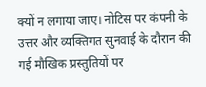क्यों न लगाया जाए। नोटिस पर कंपनी के उत्तर और व्यक्तिगत सुनवाई के दौरान की गई मौखिक प्रस्तुतियों पर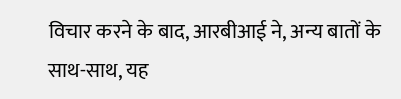विचार करने के बाद, आरबीआई ने, अन्य बातों के साथ-साथ, यह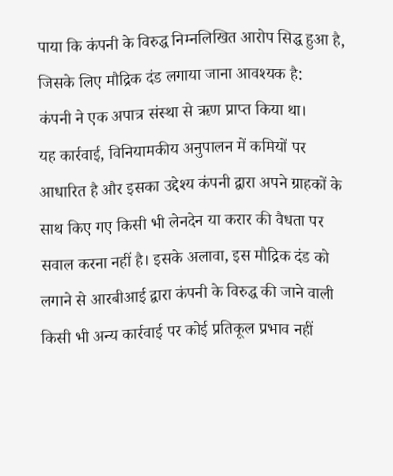पाया कि कंपनी के विरुद्ध निम्नलिखित आरोप सिद्ध हुआ है, जिसके लिए मौद्रिक दंड लगाया जाना आवश्यक है:
कंपनी ने एक अपात्र संस्था से ऋण प्राप्त किया था।
यह कार्रवाई, विनियामकीय अनुपालन में कमियों पर आधारित है और इसका उद्देश्य कंपनी द्वारा अपने ग्राहकों के साथ किए गए किसी भी लेनदेन या करार की वैधता पर सवाल करना नहीं है। इसके अलावा, इस मौद्रिक दंड को लगाने से आरबीआई द्वारा कंपनी के विरुद्ध की जाने वाली किसी भी अन्य कार्रवाई पर कोई प्रतिकूल प्रभाव नहीं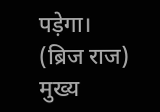पड़ेगा।
(ब्रिज राज)
मुख्य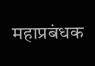महाप्रबंधक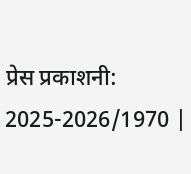प्रेस प्रकाशनी: 2025-2026/1970 |